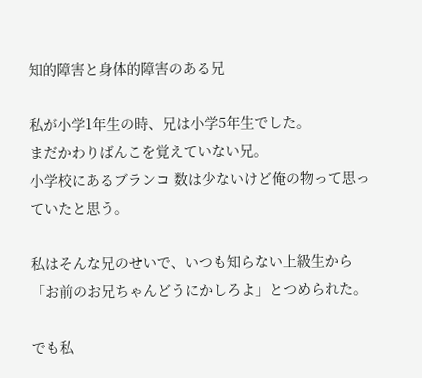知的障害と身体的障害のある兄

私が小学1年生の時、兄は小学5年生でした。
まだかわりばんこを覚えていない兄。
小学校にあるブランコ 数は少ないけど俺の物って思っていたと思う。

私はそんな兄のせいで、いつも知らない上級生から「お前のお兄ちゃんどうにかしろよ」とつめられた。

でも私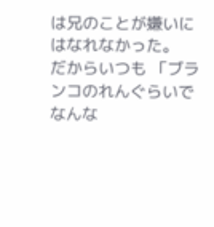は兄のことが嫌いにはなれなかった。
だからいつも 「ブランコのれんぐらいでなんな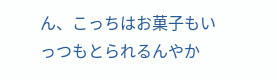ん、こっちはお菓子もいっつもとられるんやか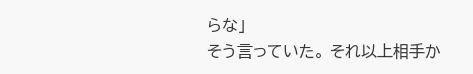らな」
そう言っていた。 それ以上相手か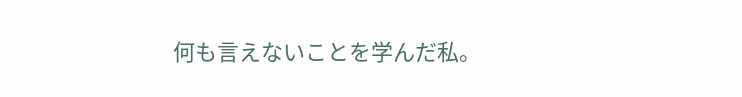何も言えないことを学んだ私。